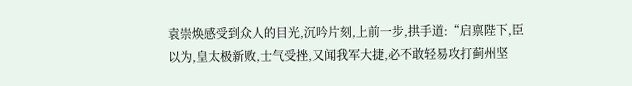袁崇焕感受到众人的目光,沉吟片刻,上前一步,拱手道:“启禀陛下,臣以为,皇太极新败,士气受挫,又闻我军大捷,必不敢轻易攻打蓟州坚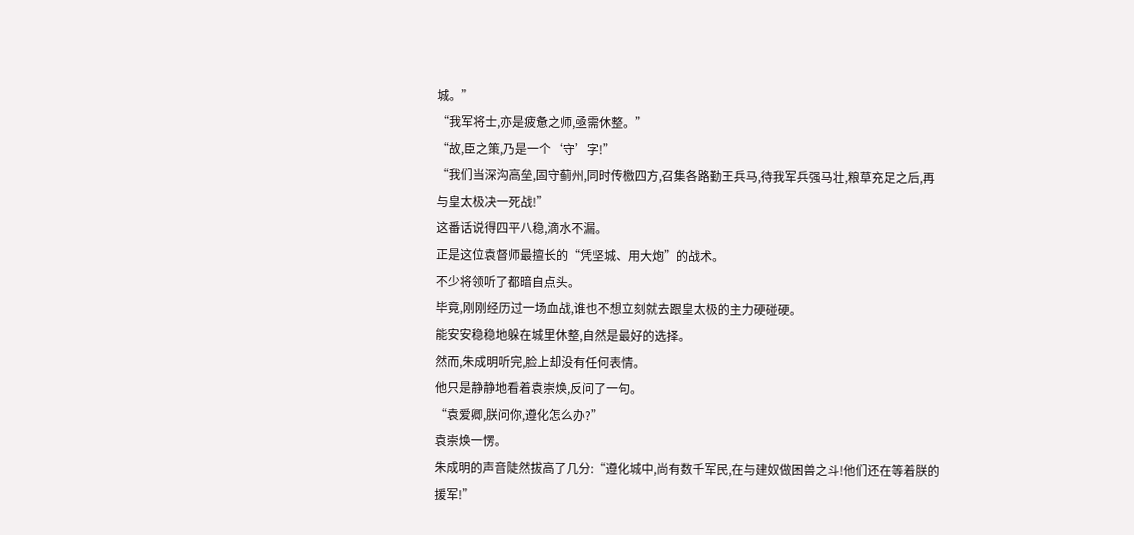城。”
“我军将士,亦是疲惫之师,亟需休整。”
“故,臣之策,乃是一个‘守’字!”
“我们当深沟高垒,固守蓟州,同时传檄四方,召集各路勤王兵马,待我军兵强马壮,粮草充足之后,再与皇太极决一死战!”
这番话说得四平八稳,滴水不漏。
正是这位袁督师最擅长的“凭坚城、用大炮”的战术。
不少将领听了都暗自点头。
毕竟,刚刚经历过一场血战,谁也不想立刻就去跟皇太极的主力硬碰硬。
能安安稳稳地躲在城里休整,自然是最好的选择。
然而,朱成明听完,脸上却没有任何表情。
他只是静静地看着袁崇焕,反问了一句。
“袁爱卿,朕问你,遵化怎么办?”
袁崇焕一愣。
朱成明的声音陡然拔高了几分:“遵化城中,尚有数千军民,在与建奴做困兽之斗!他们还在等着朕的援军!”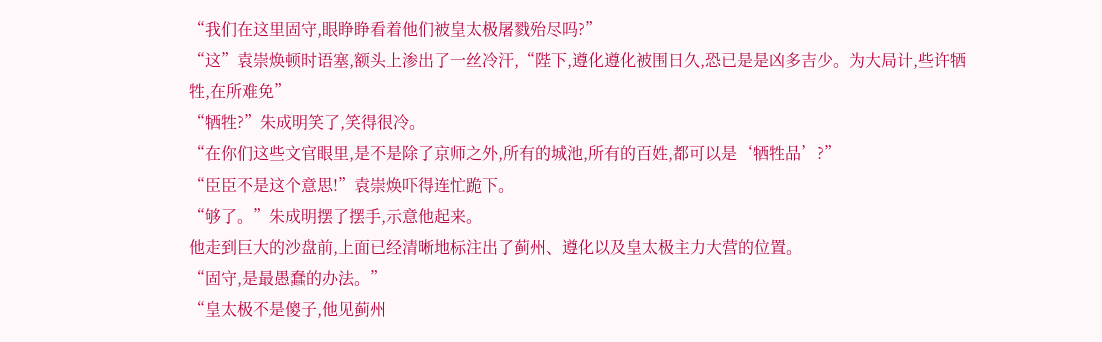“我们在这里固守,眼睁睁看着他们被皇太极屠戮殆尽吗?”
“这”袁崇焕顿时语塞,额头上渗出了一丝冷汗,“陛下,遵化遵化被围日久,恐已是是凶多吉少。为大局计,些许牺牲,在所难免”
“牺牲?”朱成明笑了,笑得很冷。
“在你们这些文官眼里,是不是除了京师之外,所有的城池,所有的百姓,都可以是‘牺牲品’?”
“臣臣不是这个意思!”袁崇焕吓得连忙跪下。
“够了。”朱成明摆了摆手,示意他起来。
他走到巨大的沙盘前,上面已经清晰地标注出了蓟州、遵化以及皇太极主力大营的位置。
“固守,是最愚蠢的办法。”
“皇太极不是傻子,他见蓟州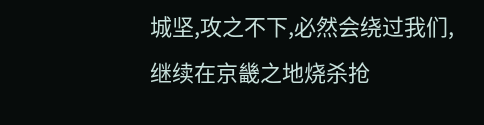城坚,攻之不下,必然会绕过我们,继续在京畿之地烧杀抢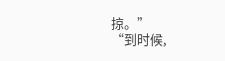掠。”
“到时候,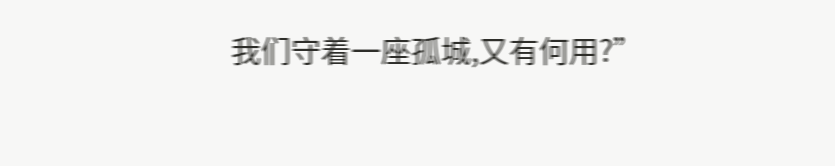我们守着一座孤城,又有何用?”